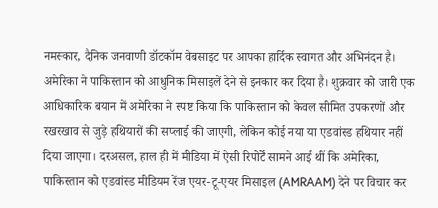नमस्कार, दैनिक जनवाणी डॉटकॉम वेबसाइट पर आपका हार्दिक स्वागत और अभिनंदन है। अमेरिका ने पाकिस्तान को आधुनिक मिसाइलें देने से इनकार कर दिया है। शुक्रवार को जारी एक आधिकारिक बयान में अमेरिका ने स्पष्ट किया कि पाकिस्तान को केवल सीमित उपकरणों और रखरखाव से जुड़े हथियारों की सप्लाई की जाएगी, लेकिन कोई नया या एडवांस्ड हथियार नहीं दिया जाएगा। दरअसल, हाल ही में मीडिया में ऐसी रिपोर्टें सामने आई थीं कि अमेरिका, पाकिस्तान को एडवांस्ड मीडियम रेंज एयर-टू-एयर मिसाइल (AMRAAM) देने पर विचार कर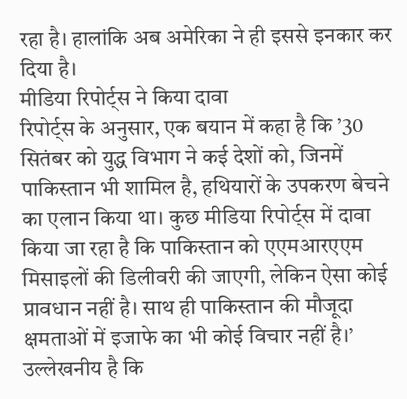रहा है। हालांकि अब अमेरिका ने ही इससे इनकार कर दिया है।
मीडिया रिपोर्ट्स ने किया दावा
रिपोर्ट्स के अनुसार, एक बयान में कहा है कि ’30 सितंबर को युद्ध विभाग ने कई देशों को, जिनमें पाकिस्तान भी शामिल है, हथियारों के उपकरण बेचने का एलान किया था। कुछ मीडिया रिपोर्ट्स में दावा किया जा रहा है कि पाकिस्तान को एएमआरएएम मिसाइलों की डिलीवरी की जाएगी, लेकिन ऐसा कोई प्रावधान नहीं है। साथ ही पाकिस्तान की मौजूदा क्षमताओं में इजाफे का भी कोई विचार नहीं है।’
उल्लेखनीय है कि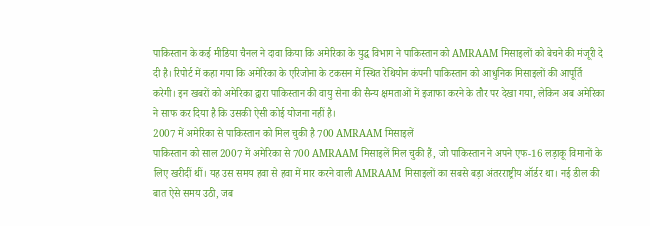पाकिस्तान के कई मीडिया चैनल ने दावा किया कि अमेरिका के युद्ध विभाग ने पाकिस्तान को AMRAAM मिसाइलों को बेचने की मंजूरी दे दी है। रिपोर्ट में कहा गया कि अमेरिका के एरिजोना के टकसन में स्थित रेथियोन कंपनी पाकिस्तान को आधुनिक मिसाइलों की आपूर्ति करेगी। इन खबरों को अमेरिका द्वारा पाकिस्तान की वायु सेना की सैन्य क्षमताओं में इजाफा करने के तौर पर देखा गया, लेकिन अब अमेरिका ने साफ कर दिया है कि उसकी ऐसी कोई योजना नहीं है।
2007 में अमेरिका से पाकिस्तान को मिल चुकी है 700 AMRAAM मिसाइलें
पाकिस्तान को साल 2007 में अमेरिका से 700 AMRAAM मिसाइलें मिल चुकी हैं, जो पाकिस्तान ने अपने एफ-16 लड़ाकू विमानों के लिए खरीदीं थीं। यह उस समय हवा से हवा में मार करने वाली AMRAAM मिसाइलों का सबसे बड़ा अंतरराष्ट्रीय ऑर्डर था। नई डील की बात ऐसे समय उठी, जब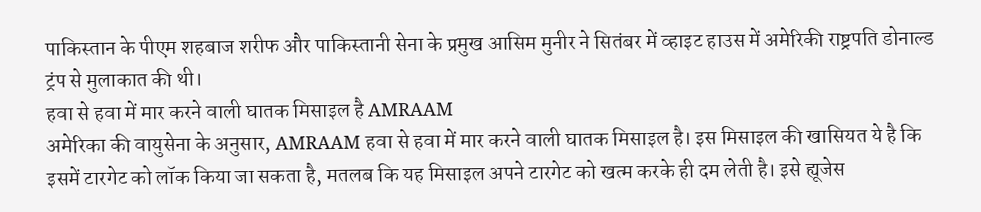पाकिस्तान के पीएम शहबाज शरीफ और पाकिस्तानी सेना के प्रमुख आसिम मुनीर ने सितंबर में व्हाइट हाउस में अमेरिकी राष्ट्रपति डोनाल्ड ट्रंप से मुलाकात की थी।
हवा से हवा में मार करने वाली घातक मिसाइल है AMRAAM
अमेरिका की वायुसेना के अनुसार, AMRAAM हवा से हवा में मार करने वाली घातक मिसाइल है। इस मिसाइल की खासियत ये है कि इसमें टारगेट को लॉक किया जा सकता है, मतलब कि यह मिसाइल अपने टारगेट को खत्म करके ही दम लेती है। इसे ह्यूजेस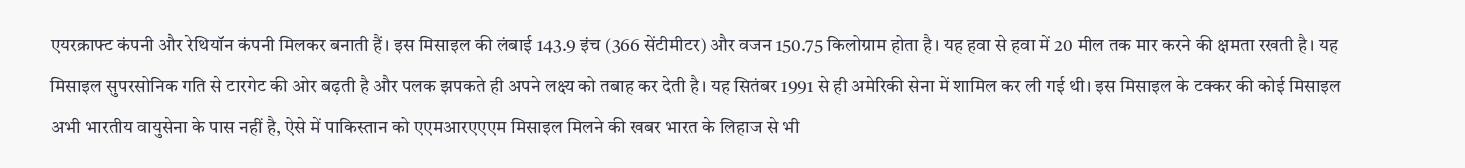एयरक्राफ्ट कंपनी और रेथियॉन कंपनी मिलकर बनाती हैं। इस मिसाइल की लंबाई 143.9 इंच (366 सेंटीमीटर) और वजन 150.75 किलोग्राम होता है। यह हवा से हवा में 20 मील तक मार करने की क्षमता रखती है। यह मिसाइल सुपरसोनिक गति से टारगेट की ओर बढ़ती है और पलक झपकते ही अपने लक्ष्य को तबाह कर देती है। यह सितंबर 1991 से ही अमेरिकी सेना में शामिल कर ली गई थी। इस मिसाइल के टक्कर की कोई मिसाइल अभी भारतीय वायुसेना के पास नहीं है, ऐसे में पाकिस्तान को एएमआरएएएम मिसाइल मिलने की खबर भारत के लिहाज से भी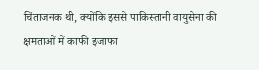चिंताजनक थी, क्योंकि इससे पाकिस्तानी वायुसेना की क्षमताओं में काफी इजाफा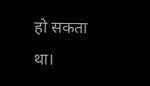हो सकता था।